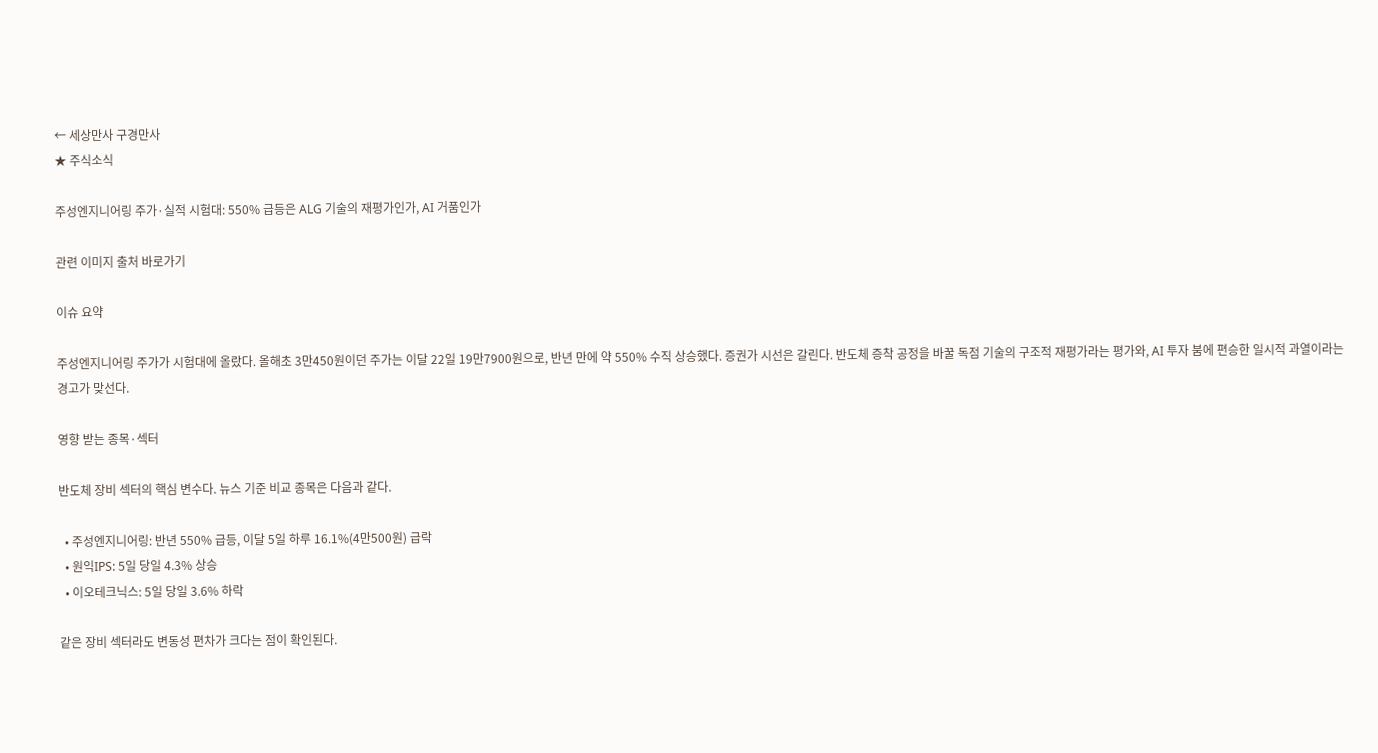← 세상만사 구경만사
★ 주식소식

주성엔지니어링 주가·실적 시험대: 550% 급등은 ALG 기술의 재평가인가, AI 거품인가

관련 이미지 출처 바로가기

이슈 요약

주성엔지니어링 주가가 시험대에 올랐다. 올해초 3만450원이던 주가는 이달 22일 19만7900원으로, 반년 만에 약 550% 수직 상승했다. 증권가 시선은 갈린다. 반도체 증착 공정을 바꿀 독점 기술의 구조적 재평가라는 평가와, AI 투자 붐에 편승한 일시적 과열이라는 경고가 맞선다.

영향 받는 종목·섹터

반도체 장비 섹터의 핵심 변수다. 뉴스 기준 비교 종목은 다음과 같다.

  • 주성엔지니어링: 반년 550% 급등, 이달 5일 하루 16.1%(4만500원) 급락
  • 원익IPS: 5일 당일 4.3% 상승
  • 이오테크닉스: 5일 당일 3.6% 하락

같은 장비 섹터라도 변동성 편차가 크다는 점이 확인된다.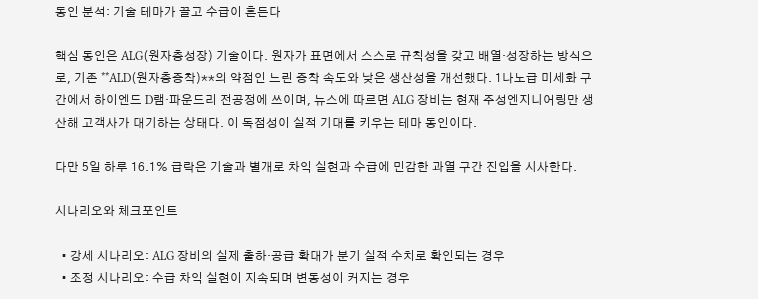동인 분석: 기술 테마가 끌고 수급이 흔든다

핵심 동인은 ALG(원자층성장) 기술이다. 원자가 표면에서 스스로 규칙성을 갖고 배열·성장하는 방식으로, 기존 **ALD(원자층증착)**의 약점인 느린 증착 속도와 낮은 생산성을 개선했다. 1나노급 미세화 구간에서 하이엔드 D램·파운드리 전공정에 쓰이며, 뉴스에 따르면 ALG 장비는 현재 주성엔지니어링만 생산해 고객사가 대기하는 상태다. 이 독점성이 실적 기대를 키우는 테마 동인이다.

다만 5일 하루 16.1% 급락은 기술과 별개로 차익 실현과 수급에 민감한 과열 구간 진입을 시사한다.

시나리오와 체크포인트

  • 강세 시나리오: ALG 장비의 실제 출하·공급 확대가 분기 실적 수치로 확인되는 경우
  • 조정 시나리오: 수급 차익 실현이 지속되며 변동성이 커지는 경우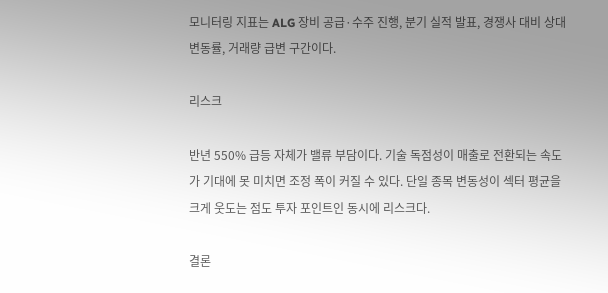모니터링 지표는 ALG 장비 공급·수주 진행, 분기 실적 발표, 경쟁사 대비 상대 변동률, 거래량 급변 구간이다.

리스크

반년 550% 급등 자체가 밸류 부담이다. 기술 독점성이 매출로 전환되는 속도가 기대에 못 미치면 조정 폭이 커질 수 있다. 단일 종목 변동성이 섹터 평균을 크게 웃도는 점도 투자 포인트인 동시에 리스크다.

결론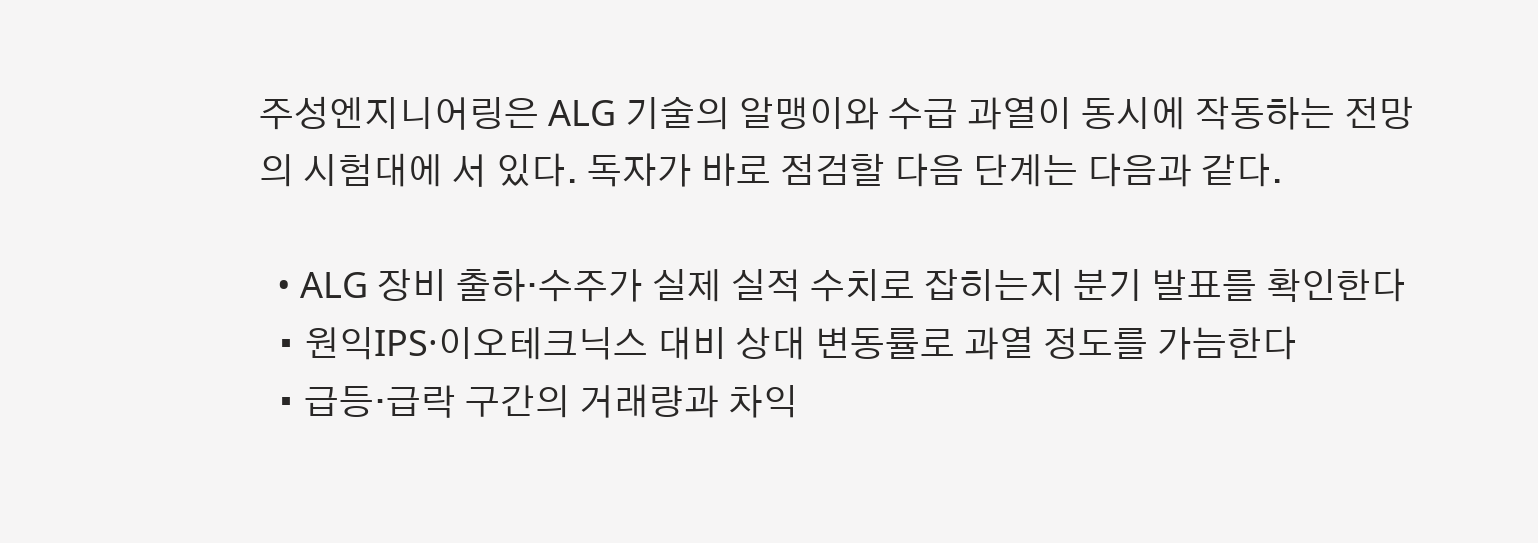주성엔지니어링은 ALG 기술의 알맹이와 수급 과열이 동시에 작동하는 전망의 시험대에 서 있다. 독자가 바로 점검할 다음 단계는 다음과 같다.

  • ALG 장비 출하·수주가 실제 실적 수치로 잡히는지 분기 발표를 확인한다
  • 원익IPS·이오테크닉스 대비 상대 변동률로 과열 정도를 가늠한다
  • 급등·급락 구간의 거래량과 차익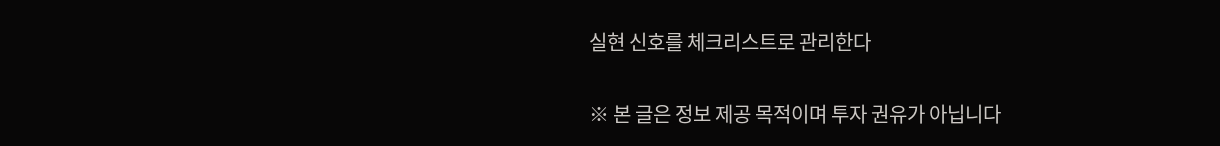실현 신호를 체크리스트로 관리한다

※ 본 글은 정보 제공 목적이며 투자 권유가 아닙니다